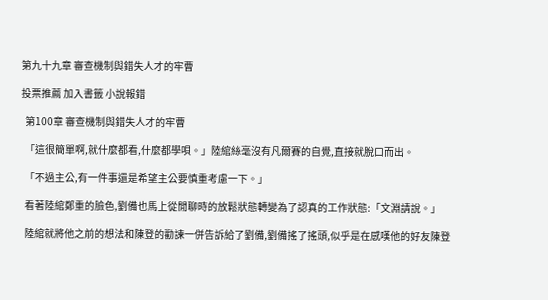第九十九章 審查機制與錯失人才的牢曹

投票推薦 加入書籤 小說報錯

  第100章 審查機制與錯失人才的牢曹

  「這很簡單啊,就什麼都看,什麼都學唄。」陸綰絲毫沒有凡爾賽的自覺,直接就脫口而出。

  「不過主公,有一件事還是希望主公要慎重考慮一下。」

  看著陸綰鄭重的臉色,劉備也馬上從閒聊時的放鬆狀態轉變為了認真的工作狀態:「文淵請說。」

  陸綰就將他之前的想法和陳登的勸諫一併告訴給了劉備,劉備搖了搖頭,似乎是在感嘆他的好友陳登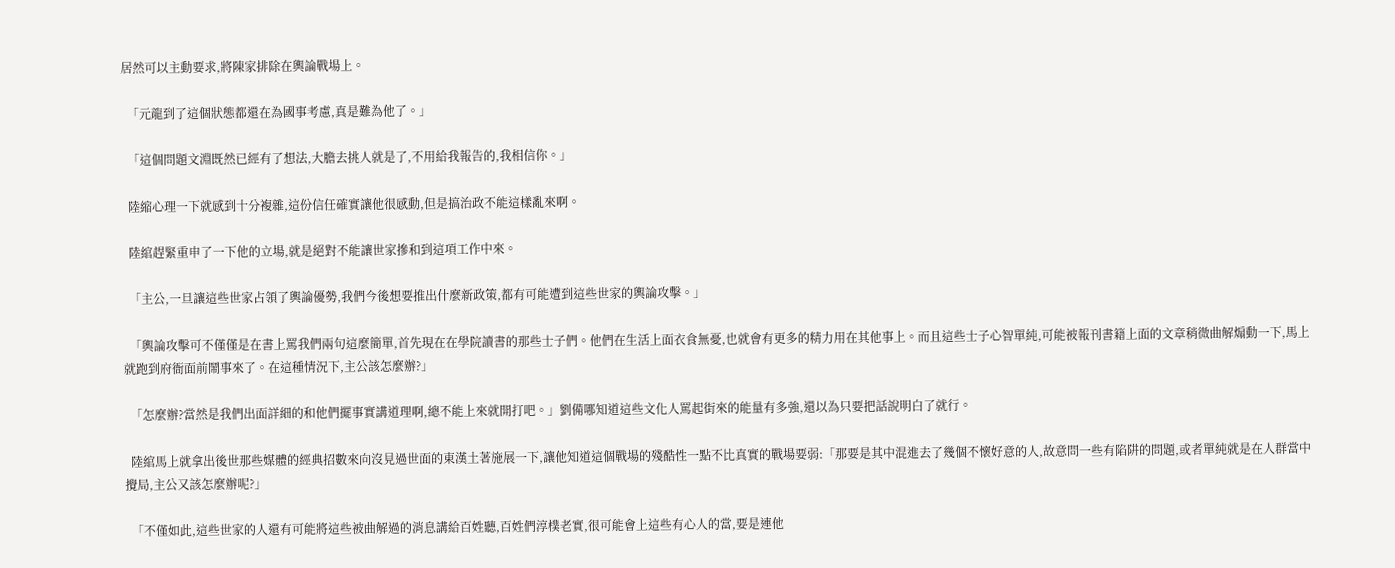居然可以主動要求,將陳家排除在輿論戰場上。

  「元龍到了這個狀態都還在為國事考慮,真是難為他了。」

  「這個問題文淵既然已經有了想法,大膽去挑人就是了,不用給我報告的,我相信你。」

  陸縮心理一下就感到十分複雜,這份信任確實讓他很感動,但是搞治政不能這樣亂來啊。

  陸綰趕緊重申了一下他的立場,就是絕對不能讓世家摻和到這項工作中來。

  「主公,一旦讓這些世家占領了輿論優勢,我們今後想要推出什麼新政策,都有可能遭到這些世家的輿論攻擊。」

  「輿論攻擊可不僅僅是在書上罵我們兩句這麼簡單,首先現在在學院讀書的那些士子們。他們在生活上面衣食無憂,也就會有更多的精力用在其他事上。而且這些士子心智單純,可能被報刊書籍上面的文章稍微曲解煽動一下,馬上就跑到府衙面前鬧事來了。在這種情況下,主公該怎麼辦?」

  「怎麼辦?當然是我們出面詳細的和他們擺事實講道理啊,總不能上來就開打吧。」劉備哪知道這些文化人罵起街來的能量有多強,還以為只要把話說明白了就行。

  陸綰馬上就拿出後世那些媒體的經典招數來向沒見過世面的東漢土著施展一下,讓他知道這個戰場的殘酷性一點不比真實的戰場要弱:「那要是其中混進去了幾個不懷好意的人,故意問一些有陷阱的問題,或者單純就是在人群當中攪局,主公又該怎麼辦呢?」

  「不僅如此,這些世家的人還有可能將這些被曲解過的消息講給百姓聽,百姓們淳樸老實,很可能會上這些有心人的當,要是連他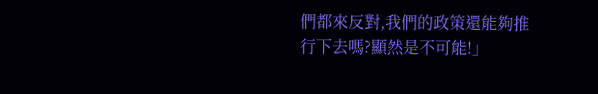們都來反對,我們的政策還能夠推行下去嗎?顯然是不可能!」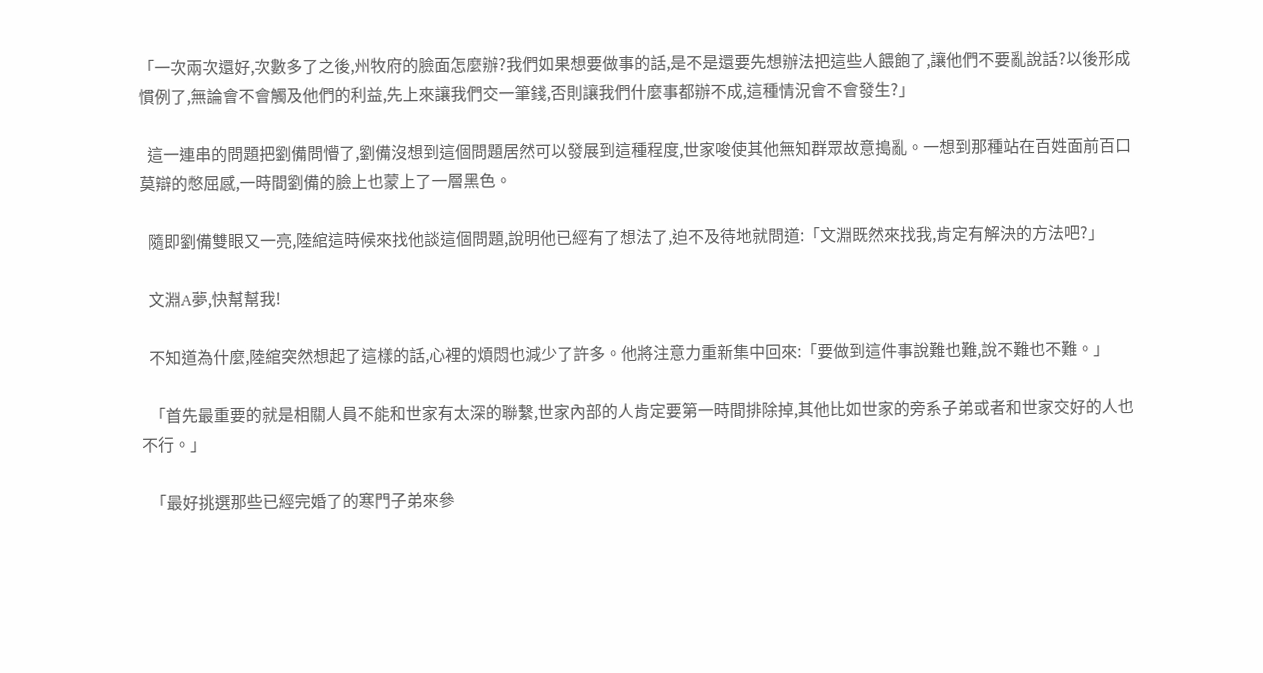「一次兩次還好,次數多了之後,州牧府的臉面怎麼辦?我們如果想要做事的話,是不是還要先想辦法把這些人餵飽了,讓他們不要亂說話?以後形成慣例了,無論會不會觸及他們的利益,先上來讓我們交一筆錢,否則讓我們什麼事都辦不成,這種情況會不會發生?」

  這一連串的問題把劉備問懵了,劉備沒想到這個問題居然可以發展到這種程度,世家唆使其他無知群眾故意搗亂。一想到那種站在百姓面前百口莫辯的憋屈感,一時間劉備的臉上也蒙上了一層黑色。

  隨即劉備雙眼又一亮,陸綰這時候來找他談這個問題,說明他已經有了想法了,迫不及待地就問道:「文淵既然來找我,肯定有解決的方法吧?」

  文淵A夢,快幫幫我!

  不知道為什麼,陸綰突然想起了這樣的話,心裡的煩悶也減少了許多。他將注意力重新集中回來:「要做到這件事說難也難,說不難也不難。」

  「首先最重要的就是相關人員不能和世家有太深的聯繫,世家內部的人肯定要第一時間排除掉,其他比如世家的旁系子弟或者和世家交好的人也不行。」

  「最好挑選那些已經完婚了的寒門子弟來參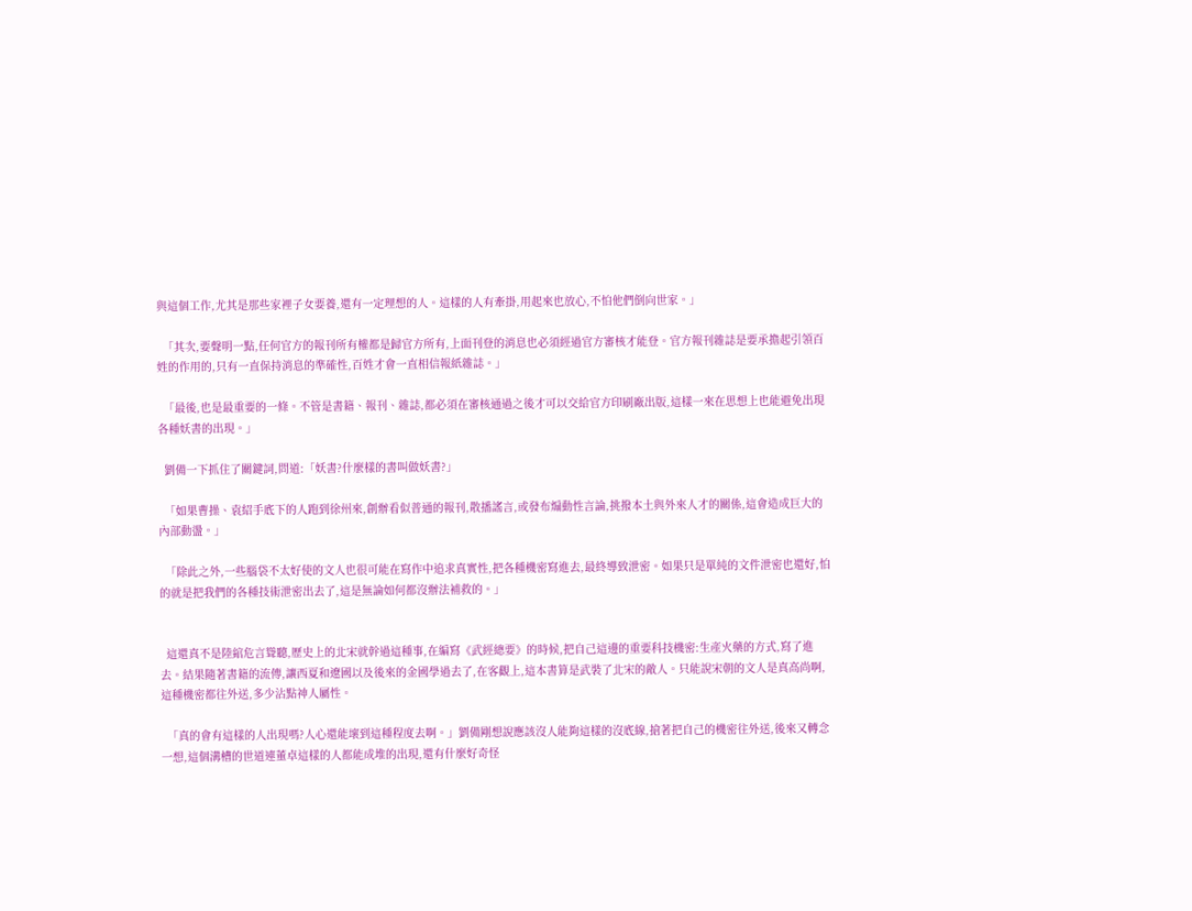與這個工作,尤其是那些家裡子女要養,還有一定理想的人。這樣的人有牽掛,用起來也放心,不怕他們倒向世家。」

  「其次,要聲明一點,任何官方的報刊所有權都是歸官方所有,上面刊登的消息也必須經過官方審核才能登。官方報刊雜誌是要承擔起引領百姓的作用的,只有一直保持消息的準確性,百姓才會一直相信報紙雜誌。」

  「最後,也是最重要的一條。不管是書籍、報刊、雜誌,都必須在審核通過之後才可以交給官方印刷廠出版,這樣一來在思想上也能避免出現各種妖書的出現。」

  劉備一下抓住了關鍵詞,問道:「妖書?什麼樣的書叫做妖書?」

  「如果曹操、袁紹手底下的人跑到徐州來,創辦看似普通的報刊,散播謠言,或發布煽動性言論,挑撥本土與外來人才的關係,這會造成巨大的內部動盪。」

  「除此之外,一些腦袋不太好使的文人也很可能在寫作中追求真實性,把各種機密寫進去,最終導致泄密。如果只是單純的文件泄密也還好,怕的就是把我們的各種技術泄密出去了,這是無論如何都沒辦法補救的。」


  這還真不是陸綰危言聳聽,歷史上的北宋就幹過這種事,在編寫《武經總要》的時候,把自己這邊的重要科技機密:生產火藥的方式,寫了進去。結果隨著書籍的流傳,讓西夏和遼國以及後來的金國學過去了,在客觀上,這本書算是武裝了北宋的敵人。只能說宋朝的文人是真高尚啊,這種機密都往外送,多少沾點神人屬性。

  「真的會有這樣的人出現嗎?人心還能壞到這種程度去啊。」劉備剛想說應該沒人能夠這樣的沒底線,搶著把自己的機密往外送,後來又轉念一想,這個溝槽的世道連董卓這樣的人都能成堆的出現,還有什麼好奇怪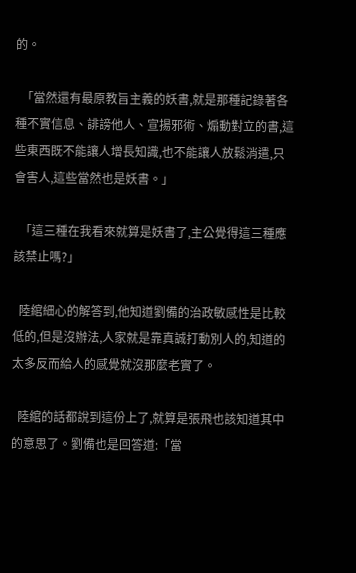的。

  「當然還有最原教旨主義的妖書,就是那種記錄著各種不實信息、誹謗他人、宣揚邪術、煽動對立的書,這些東西既不能讓人增長知識,也不能讓人放鬆消遣,只會害人,這些當然也是妖書。」

  「這三種在我看來就算是妖書了,主公覺得這三種應該禁止嗎?」

  陸綰細心的解答到,他知道劉備的治政敏感性是比較低的,但是沒辦法,人家就是靠真誠打動別人的,知道的太多反而給人的感覺就沒那麼老實了。

  陸綰的話都說到這份上了,就算是張飛也該知道其中的意思了。劉備也是回答道:「當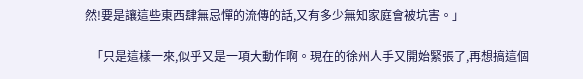然!要是讓這些東西肆無忌憚的流傳的話,又有多少無知家庭會被坑害。」

  「只是這樣一來,似乎又是一項大動作啊。現在的徐州人手又開始緊張了,再想搞這個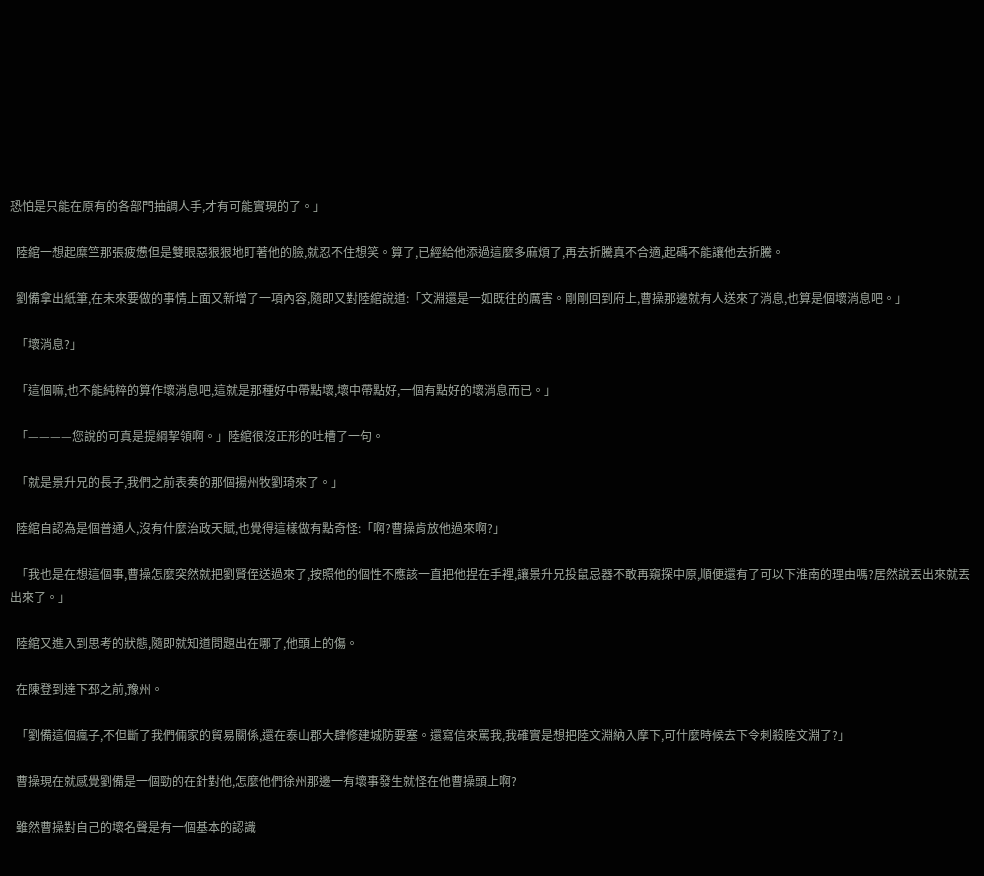恐怕是只能在原有的各部門抽調人手,才有可能實現的了。」

  陸綰一想起糜竺那張疲憊但是雙眼惡狠狠地盯著他的臉,就忍不住想笑。算了,已經給他添過這麼多麻煩了,再去折騰真不合適,起碼不能讓他去折騰。

  劉備拿出紙筆,在未來要做的事情上面又新增了一項內容,隨即又對陸綰說道:「文淵還是一如既往的厲害。剛剛回到府上,曹操那邊就有人送來了消息,也算是個壞消息吧。」

  「壞消息?」

  「這個嘛,也不能純粹的算作壞消息吧,這就是那種好中帶點壞,壞中帶點好,一個有點好的壞消息而已。」

  「————您說的可真是提綱挈領啊。」陸綰很沒正形的吐槽了一句。

  「就是景升兄的長子,我們之前表奏的那個揚州牧劉琦來了。」

  陸綰自認為是個普通人,沒有什麼治政天賦,也覺得這樣做有點奇怪:「啊?曹操肯放他過來啊?」

  「我也是在想這個事,曹操怎麼突然就把劉賢侄送過來了,按照他的個性不應該一直把他捏在手裡,讓景升兄投鼠忌器不敢再窺探中原,順便還有了可以下淮南的理由嗎?居然說丟出來就丟出來了。」

  陸綰又進入到思考的狀態,隨即就知道問題出在哪了,他頭上的傷。

  在陳登到達下邳之前,豫州。

  「劉備這個瘋子,不但斷了我們倆家的貿易關係,還在泰山郡大肆修建城防要塞。還寫信來罵我,我確實是想把陸文淵納入摩下,可什麼時候去下令刺殺陸文淵了?」

  曹操現在就感覺劉備是一個勁的在針對他,怎麼他們徐州那邊一有壞事發生就怪在他曹操頭上啊?

  雖然曹操對自己的壞名聲是有一個基本的認識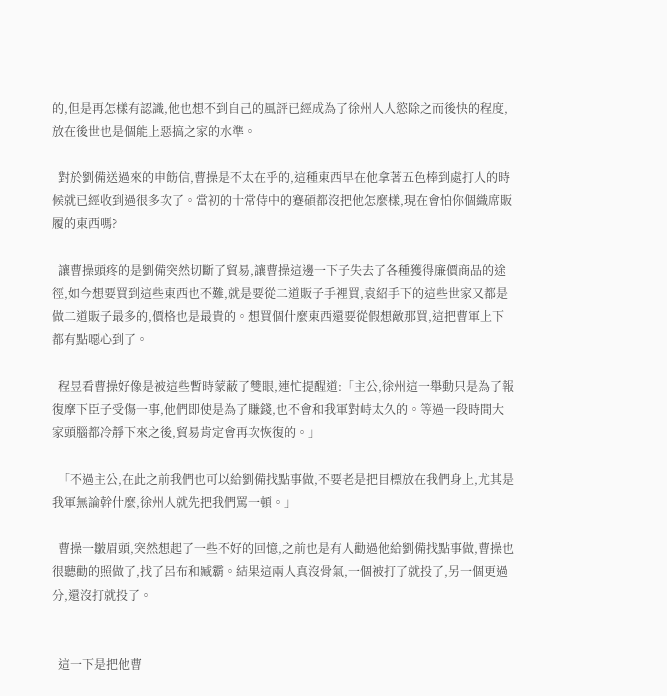的,但是再怎樣有認識,他也想不到自己的風評已經成為了徐州人人慾除之而後快的程度,放在後世也是個能上惡搞之家的水準。

  對於劉備送過來的申飭信,曹操是不太在乎的,這種東西早在他拿著五色棒到處打人的時候就已經收到過很多次了。當初的十常侍中的蹇碩都沒把他怎麼樣,現在會怕你個織席販履的東西嗎?

  讓曹操頭疼的是劉備突然切斷了貿易,讓曹操這邊一下子失去了各種獲得廉價商品的途徑,如今想要買到這些東西也不難,就是要從二道販子手裡買,袁紹手下的這些世家又都是做二道販子最多的,價格也是最貴的。想買個什麼東西還要從假想敵那買,這把曹軍上下都有點噁心到了。

  程昱看曹操好像是被這些暫時蒙蔽了雙眼,連忙提醒道:「主公,徐州這一舉動只是為了報復摩下臣子受傷一事,他們即使是為了賺錢,也不會和我軍對峙太久的。等過一段時間大家頭腦都冷靜下來之後,貿易肯定會再次恢復的。」

  「不過主公,在此之前我們也可以給劉備找點事做,不要老是把目標放在我們身上,尤其是我軍無論幹什麼,徐州人就先把我們罵一頓。」

  曹操一皺眉頭,突然想起了一些不好的回憶,之前也是有人勸過他給劉備找點事做,曹操也很聽勸的照做了,找了呂布和臧霸。結果這兩人真沒骨氣,一個被打了就投了,另一個更過分,還沒打就投了。


  這一下是把他曹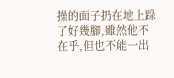操的面子扔在地上跺了好幾腳,雖然他不在乎,但也不能一出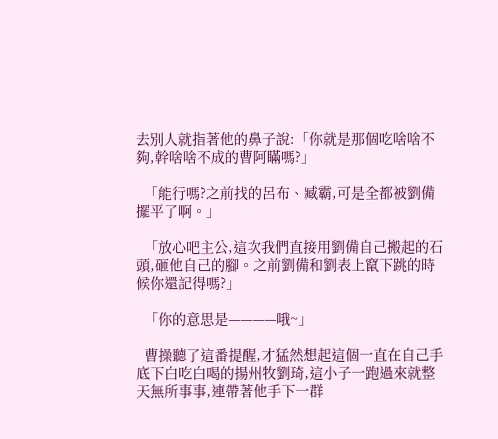去別人就指著他的鼻子說:「你就是那個吃啥啥不夠,幹啥啥不成的曹阿瞞嗎?」

  「能行嗎?之前找的呂布、臧霸,可是全都被劉備擺平了啊。」

  「放心吧主公,這次我們直接用劉備自己搬起的石頭,砸他自己的腳。之前劉備和劉表上竄下跳的時候你還記得嗎?」

  「你的意思是————哦~」

  曹操聽了這番提醒,才猛然想起這個一直在自己手底下白吃白喝的揚州牧劉琦,這小子一跑過來就整天無所事事,連帶著他手下一群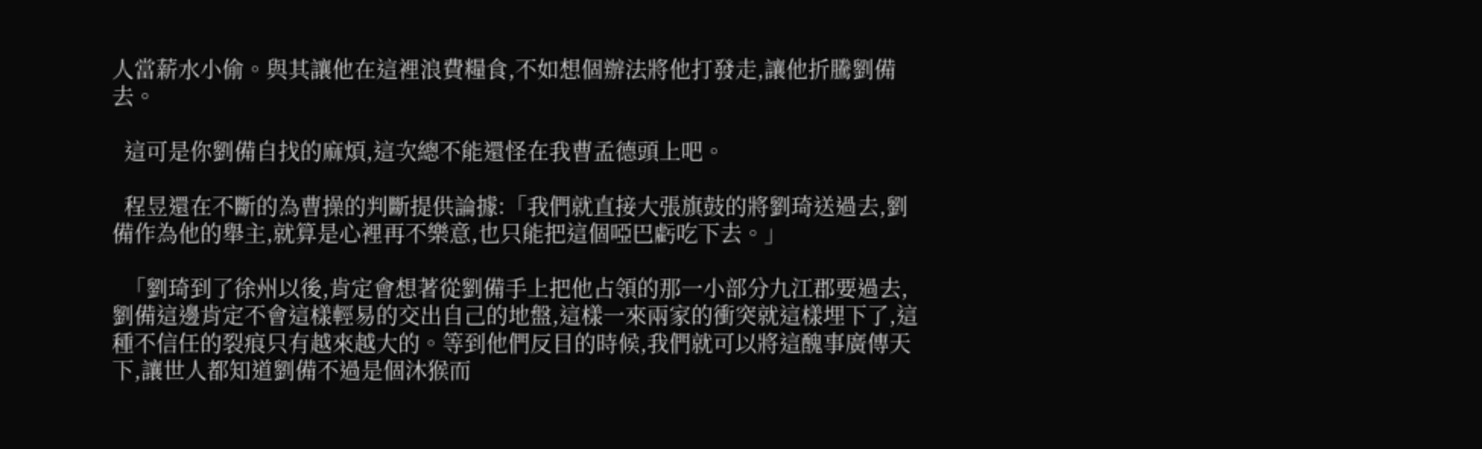人當薪水小偷。與其讓他在這裡浪費糧食,不如想個辦法將他打發走,讓他折騰劉備去。

  這可是你劉備自找的麻煩,這次總不能還怪在我曹孟德頭上吧。

  程昱還在不斷的為曹操的判斷提供論據:「我們就直接大張旗鼓的將劉琦送過去,劉備作為他的舉主,就算是心裡再不樂意,也只能把這個啞巴虧吃下去。」

  「劉琦到了徐州以後,肯定會想著從劉備手上把他占領的那一小部分九江郡要過去,劉備這邊肯定不會這樣輕易的交出自己的地盤,這樣一來兩家的衝突就這樣埋下了,這種不信任的裂痕只有越來越大的。等到他們反目的時候,我們就可以將這醜事廣傳天下,讓世人都知道劉備不過是個沐猴而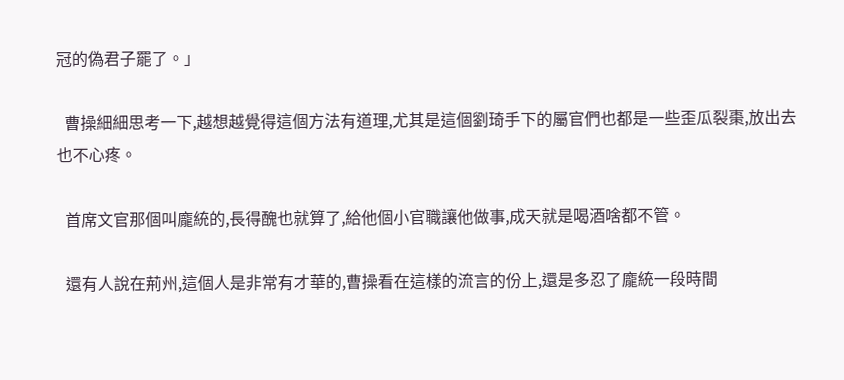冠的偽君子罷了。」

  曹操細細思考一下,越想越覺得這個方法有道理,尤其是這個劉琦手下的屬官們也都是一些歪瓜裂棗,放出去也不心疼。

  首席文官那個叫龐統的,長得醜也就算了,給他個小官職讓他做事,成天就是喝酒啥都不管。

  還有人說在荊州,這個人是非常有才華的,曹操看在這樣的流言的份上,還是多忍了龐統一段時間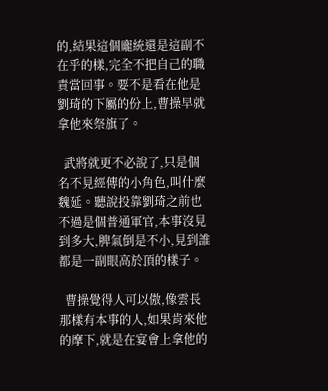的,結果這個龐統還是這副不在乎的樣,完全不把自己的職責當回事。要不是看在他是劉琦的下屬的份上,曹操早就拿他來祭旗了。

  武將就更不必說了,只是個名不見經傳的小角色,叫什麼魏延。聽說投靠劉琦之前也不過是個普通軍官,本事沒見到多大,脾氣倒是不小,見到誰都是一副眼高於頂的樣子。

  曹操覺得人可以傲,像雲長那樣有本事的人,如果肯來他的摩下,就是在宴會上拿他的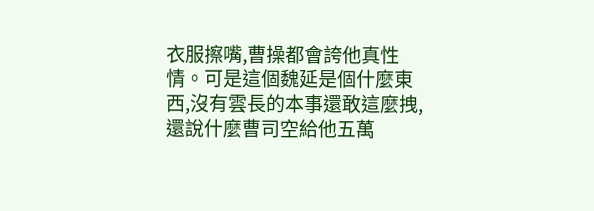衣服擦嘴,曹操都會誇他真性情。可是這個魏延是個什麼東西,沒有雲長的本事還敢這麼拽,還說什麼曹司空給他五萬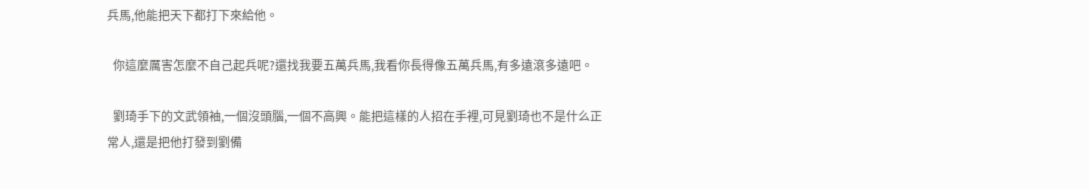兵馬,他能把天下都打下來給他。

  你這麼厲害怎麼不自己起兵呢?還找我要五萬兵馬,我看你長得像五萬兵馬,有多遠滾多遠吧。

  劉琦手下的文武領袖,一個沒頭腦,一個不高興。能把這樣的人招在手裡,可見劉琦也不是什么正常人,還是把他打發到劉備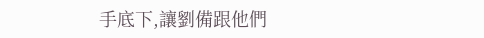手底下,讓劉備跟他們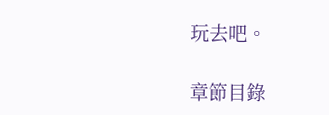玩去吧。

章節目錄